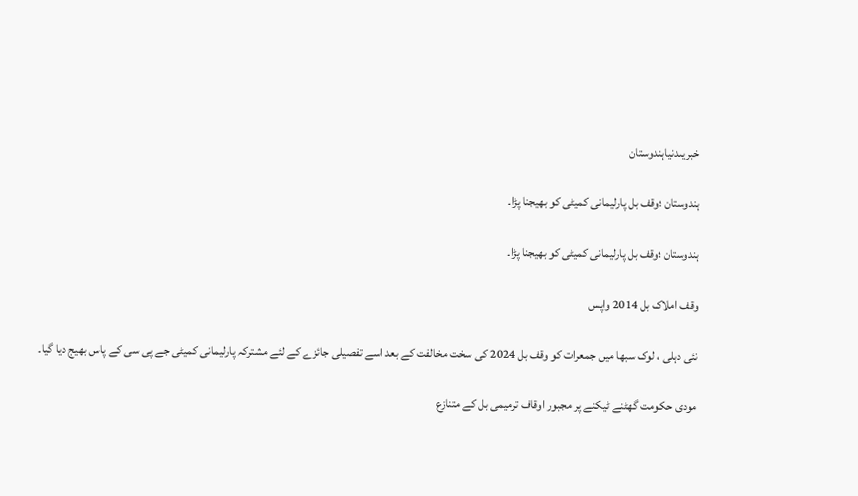خبریںدنیاہندوستان

ہندوستان ؛وقف بل پارلیمانی کمیٹی کو بھیجنا پڑا۔

ہندوستان ؛وقف بل پارلیمانی کمیٹی کو بھیجنا پڑا۔

وقف املاک بل 2014 واپس

نئی دہلی ، لوک سبھا میں جمعرات کو وقف بل 2024 کی سخت مخالفت کے بعد اسے تفصیلی جائزے کے لئے مشترکہ پارلیمانی کمیٹی جے پی سی کے پاس بھیج دیا گیا۔

مودی حکومت گھٹنے ٹیکنے پر مجبور اوقاف ترمیمی بل کے متنازع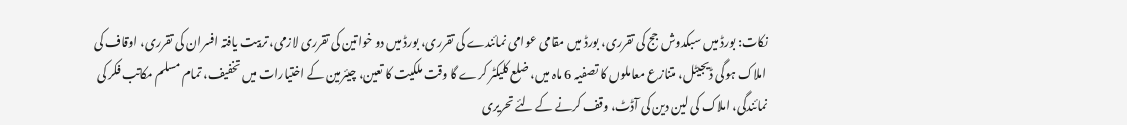نکات: بورڈ میں سبکدوش جج کی تقرری، بورڈ میں مقامی عوامی نمائندے کی تقرری، بورڈ میں دو خواتین کی تقرری لازمی، تربیت یافتہ افسران کی تقرری، اوقاف کی املاک ہوگی ڈیجیٹل، متنازع معاملوں کا تصفیہ 6 ماہ میں، ضلع کلیکٹر کرے گا وقت ملکیت کا تعین، چیئرمین کے اختیارات میں تخفیف، تمام مسلم مکاتب فکر کی نمائندگی، املاک کی لین دین کی آڈٹ، وقف کرنے کے لئے تحریری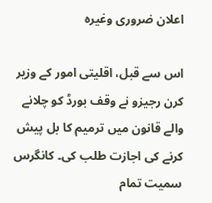اعلان ضروری وغیرہ

اس سے قبل، اقلیتی امور کے وزیر کرن رجیزو نے وقف بورڈ کو چلانے والے قانون میں ترمیم کا بل پیش کرنے کی اجازت طلب کی۔ کانگرس سمیت تمام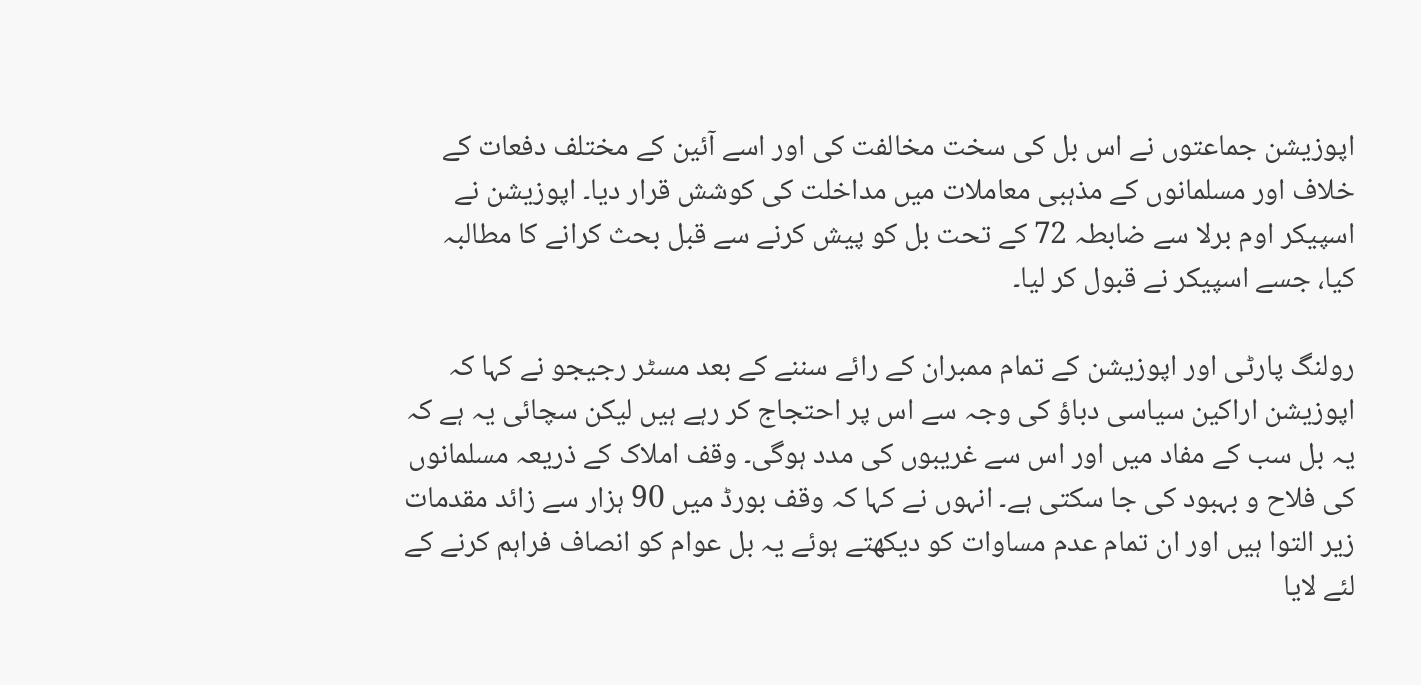اپوزیشن جماعتوں نے اس بل کی سخت مخالفت کی اور اسے آئین کے مختلف دفعات کے خلاف اور مسلمانوں کے مذہبی معاملات میں مداخلت کی کوشش قرار دیا۔ اپوزیشن نے اسپیکر اوم برلا سے ضابطہ 72 کے تحت بل کو پیش کرنے سے قبل بحث کرانے کا مطالبہ کیا، جسے اسپیکر نے قبول کر لیا۔

رولنگ پارٹی اور اپوزیشن کے تمام ممبران کے رائے سننے کے بعد مسٹر رجیجو نے کہا کہ اپوزیشن اراکین سیاسی دباؤ کی وجہ سے اس پر احتجاج کر رہے ہیں لیکن سچائی یہ ہے کہ یہ بل سب کے مفاد میں اور اس سے غریبوں کی مدد ہوگی۔ وقف املاک کے ذریعہ مسلمانوں کی فلاح و بہبود کی جا سکتی ہے۔ انہوں نے کہا کہ وقف بورڈ میں 90 ہزار سے زائد مقدمات زیر التوا ہیں اور ان تمام عدم مساوات کو دیکھتے ہوئے یہ بل عوام کو انصاف فراہم کرنے کے لئے لایا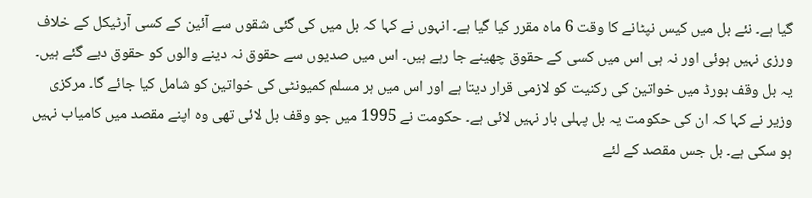گیا ہے۔ نئے بل میں کیس نپٹانے کا وقت 6 ماہ مقرر کیا گیا ہے۔‌ انہوں نے کہا کہ بل میں کی گئی شقوں سے آئین کے کسی آرٹیکل کے خلاف ورزی نہیں ہوئی اور نہ ہی اس میں کسی کے حقوق چھینے جا رہے ہیں۔ اس میں صدیوں سے حقوق نہ دینے والوں کو حقوق دیے گئے ہیں۔ یہ بل وقف بورڈ میں خواتین کی رکنیت کو لازمی قرار دیتا ہے اور اس میں ہر مسلم کمیونٹی کی خواتین کو شامل کیا جائے گا۔ مرکزی وزیر نے کہا کہ ان کی حکومت یہ بل پہلی بار نہیں لائی ہے۔ حکومت نے 1995 میں جو وقف بل لائی تھی وہ اپنے مقصد میں کامیاب نہیں ہو سکی ہے۔ بل جس مقصد کے لئے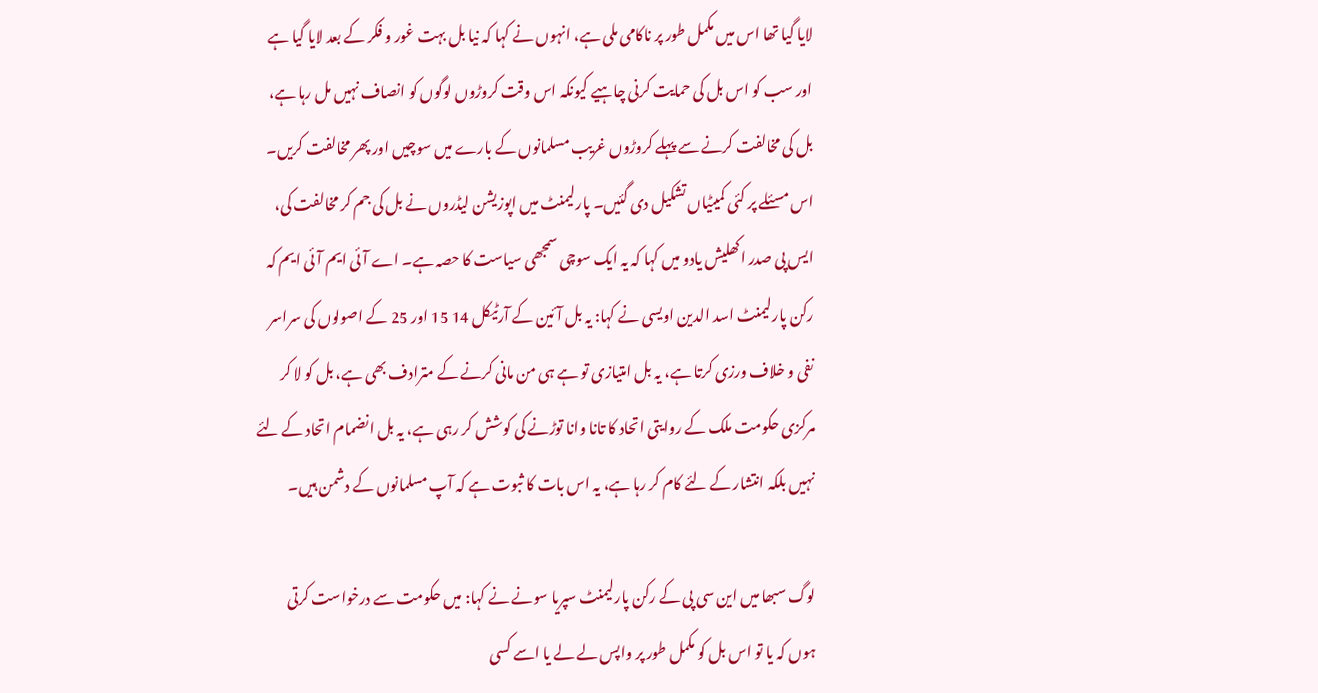لایا گیا تھا اس میں مکمل طور پر ناکامی ملی ہے، انہوں نے کہا کہ نیا بل بہت غور و فکر کے بعد لایا گیا ہے اور سب کو اس بل کی حمایت کرنی چاہیے کیونکہ اس وقت کروڑوں لوگوں کو انصاف نہیں مل رہا ہے، بل کی مخالفت کرنے سے پہلے کروڑوں غریب مسلمانوں کے بارے میں سوچیں اور پھر مخالفت کریں۔ اس مسئلے پر کئی کمیٹیاں تشکیل دی گئیں۔ پارلیمنٹ میں اپوزیشن لیڈروں نے بل کی جم کر مخالفت کی، ایس پی صدر اکھلیش یادو میں کہا کہ یہ ایک سوچی سمجھی سیاست کا حصہ ہے۔ اے آئی ایم آئی ایم کہ رکن پارلیمنٹ اسد الدین اویسی نے کہا: یہ بل آئین کے آرٹیکل 14 15 اور 25 کے اصولوں کی سراسر نفی و خلاف ورزی کرتا ہے، یہ بل امتیازی تو ہے ہی من مانی کرنے کے مترادف بھی ہے، بل کو لا کر مرکزی حکومت ملک کے روایتی اتحاد کا تانا وانا توڑنے کی کوشش کر رہی ہے، یہ بل انضمام اتحاد کے لئے نہیں بلکہ انتشار کے لئے کام کر رہا ہے، یہ اس بات کا ثبوت ہے کہ آپ مسلمانوں کے دشمن ہیں۔

لوگ سبھا میں این سی پی کے رکن پارلیمنٹ سپریا سونے نے کہا: میں حکومت سے درخواست کرتی ہوں کہ یا تو اس بل کو مکمل طور پر واپس لے لے یا اسے کسی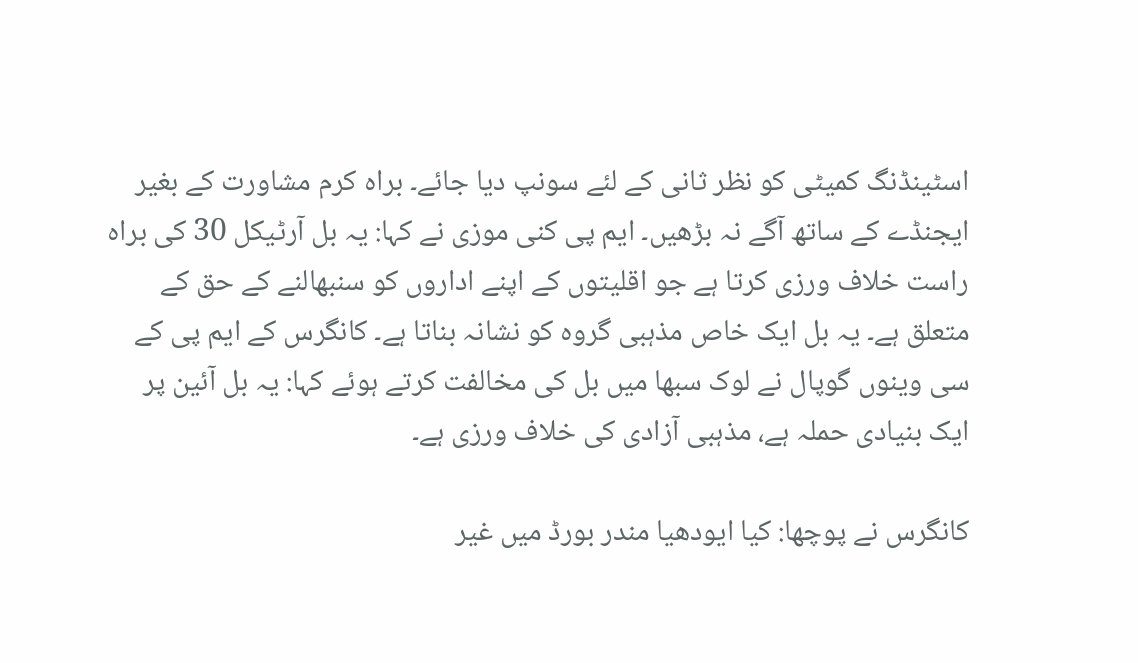اسٹینڈنگ کمیٹی کو نظر ثانی کے لئے سونپ دیا جائے۔ براہ کرم مشاورت کے بغیر ایجنڈے کے ساتھ آگے نہ بڑھیں۔ ایم پی کنی موزی نے کہا: یہ بل آرٹیکل 30 کی براہ راست خلاف ورزی کرتا ہے جو اقلیتوں کے اپنے اداروں کو سنبھالنے کے حق کے متعلق ہے۔ یہ بل ایک خاص مذہبی گروہ کو نشانہ بناتا ہے۔ کانگرس کے ایم پی کے سی وینوں گوپال نے لوک سبھا میں بل کی مخالفت کرتے ہوئے کہا: یہ بل آئین پر ایک بنیادی حملہ ہے، مذہبی آزادی کی خلاف ورزی ہے۔

کانگرس نے پوچھا: کیا ایودھیا مندر بورڈ میں غیر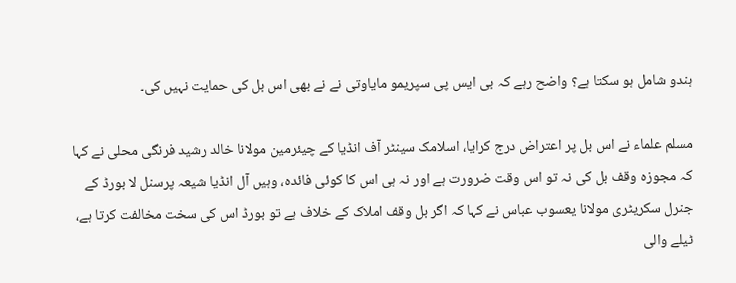ہندو شامل ہو سکتا ہے؟ واضح رہے کہ بی ایس پی سپریمو مایاوتی نے نے بھی اس بل کی حمایت نہیں کی۔

مسلم علماء نے اس بل پر اعتراض درج کرایا، اسلامک سینٹر آف انڈیا کے چیئرمین مولانا خالد رشید فرنگی محلی نے کہا کہ مجوزہ وقف بل کی نہ تو اس وقت ضرورت ہے اور نہ ہی اس کا کوئی فائدہ، وہیں آل انڈیا شیعہ پرسنل لا بورڈ کے جنرل سکریٹری مولانا یعسوب عباس نے کہا کہ اگر بل وقف املاک کے خلاف ہے تو بورڈ اس کی سخت مخالفت کرتا ہے، ٹیلے والی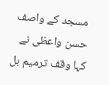مسجد کے واصف حسن واعظی نے کہا وقف ترمیم بل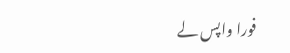فورا واپس لے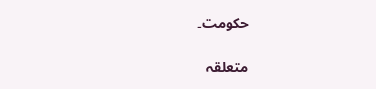حکومت۔

متعلقہ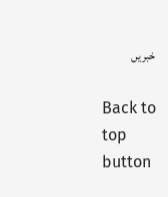خبریں

Back to top button